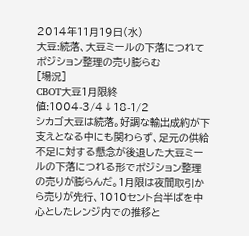2014年11月19日(水)
大豆:続落、大豆ミールの下落につれてポジション整理の売り膨らむ
[場況]
CBOT大豆1月限終値:1004-3/4↓18-1/2
シカゴ大豆は続落。好調な輸出成約が下支えとなる中にも関わらず、足元の供給不足に対する懸念が後退した大豆ミールの下落につれる形でポジション整理の売りが膨らんだ。1月限は夜間取引から売りが先行、1010セント台半ばを中心としたレンジ内での推移と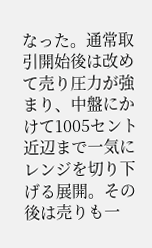なった。通常取引開始後は改めて売り圧力が強まり、中盤にかけて1005セント近辺まで一気にレンジを切り下げる展開。その後は売りも一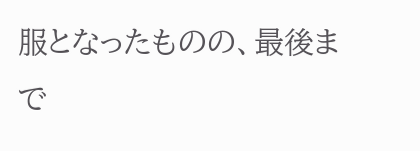服となったものの、最後まで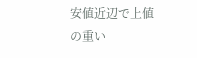安値近辺で上値の重い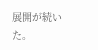展開が続いた。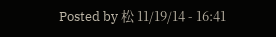Posted by 松 11/19/14 - 16:41